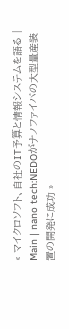« マイクロソフト、自社のIT予算と情報システムを語る | Main | nano tech:NEDOがナノファイバの大型量産装置の開発に成功 »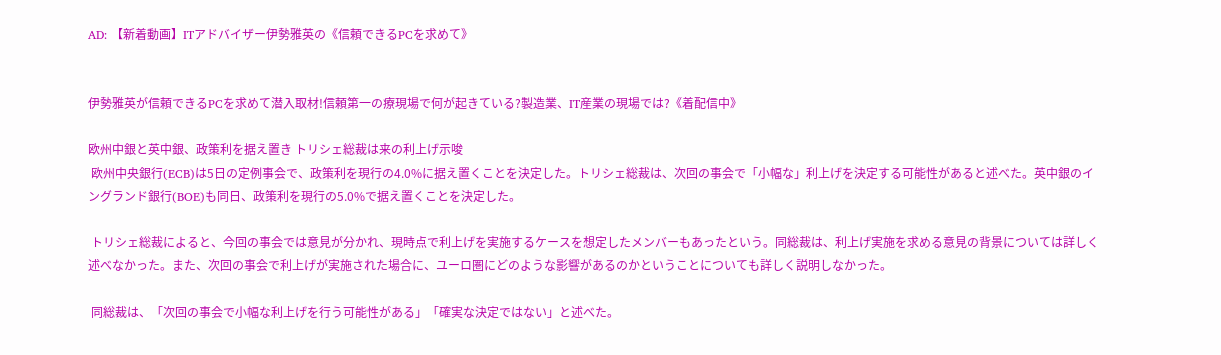AD: 【新着動画】ITアドバイザー伊勢雅英の《信頼できるPCを求めて》


伊勢雅英が信頼できるPCを求めて潜入取材!信頼第一の療現場で何が起きている?製造業、IT産業の現場では?《着配信中》

欧州中銀と英中銀、政策利を据え置き トリシェ総裁は来の利上げ示唆
 欧州中央銀行(ECB)は5日の定例事会で、政策利を現行の4.0%に据え置くことを決定した。トリシェ総裁は、次回の事会で「小幅な」利上げを決定する可能性があると述べた。英中銀のイングランド銀行(BOE)も同日、政策利を現行の5.0%で据え置くことを決定した。

 トリシェ総裁によると、今回の事会では意見が分かれ、現時点で利上げを実施するケースを想定したメンバーもあったという。同総裁は、利上げ実施を求める意見の背景については詳しく述べなかった。また、次回の事会で利上げが実施された場合に、ユーロ圏にどのような影響があるのかということについても詳しく説明しなかった。

 同総裁は、「次回の事会で小幅な利上げを行う可能性がある」「確実な決定ではない」と述べた。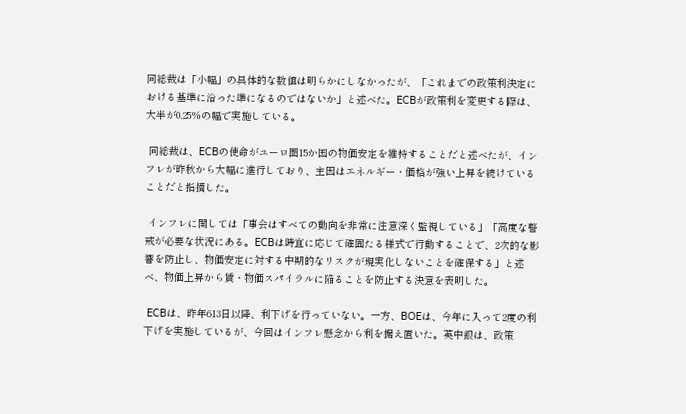同総裁は「小幅」の具体的な数値は明らかにしなかったが、「これまでの政策利決定における基準に沿った準になるのではないか」と述べた。ECBが政策利を変更する際は、大半が0.25%の幅で実施している。

 同総裁は、ECBの使命がユーロ圏15か国の物価安定を維持することだと述べたが、インフレが昨秋から大幅に進行しており、主因はエネルギー・価格が強い上昇を続けていることだと指摘した。

 インフレに関しては「事会はすべての動向を非常に注意深く監視している」「高度な警戒が必要な状況にある。ECBは時宜に応じて確固たる様式で行動することで、2次的な影響を防止し、物価安定に対する中期的なリスクが現実化しないことを確保する」と述べ、物価上昇から賃・物価スパイラルに陥ることを防止する決意を表明した。

 ECBは、昨年613日以降、利下げを行っていない。一方、BOEは、今年に入って2度の利下げを実施しているが、今回はインフレ懸念から利を据え置いた。英中銀は、政策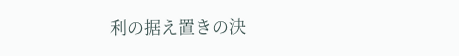利の据え置きの決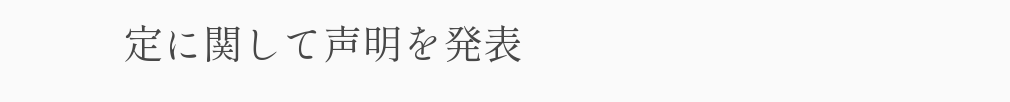定に関して声明を発表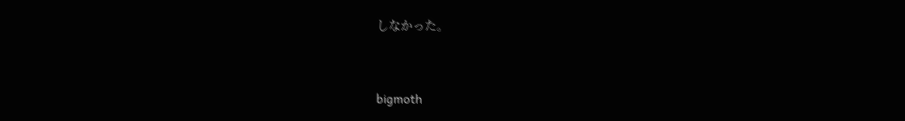しなかった。


bigmoth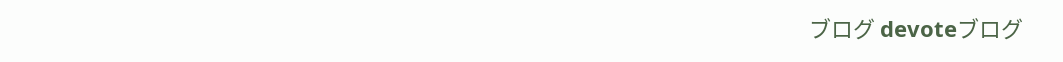ブログ devoteブログ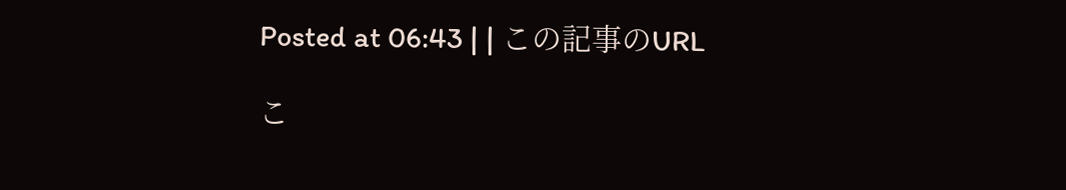Posted at 06:43 | | この記事のURL

こ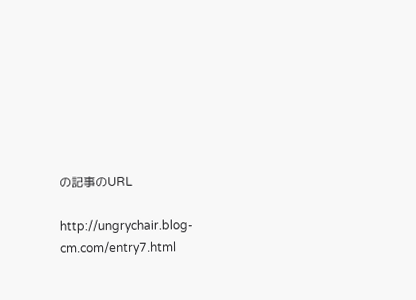の記事のURL

http://ungrychair.blog-cm.com/entry7.html